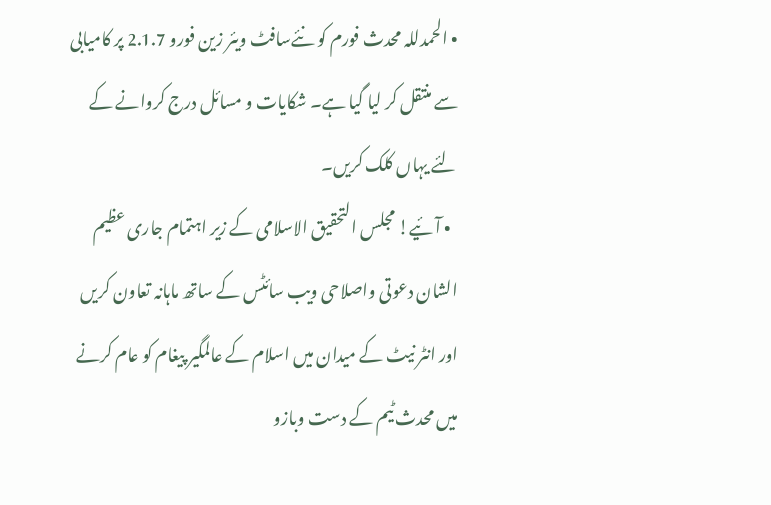• الحمدللہ محدث فورم کو نئےسافٹ ویئر زین فورو 2.1.7 پر کامیابی سے منتقل کر لیا گیا ہے۔ شکایات و مسائل درج کروانے کے لئے یہاں کلک کریں۔
  • آئیے! مجلس التحقیق الاسلامی کے زیر اہتمام جاری عظیم الشان دعوتی واصلاحی ویب سائٹس کے ساتھ ماہانہ تعاون کریں اور انٹر نیٹ کے میدان میں اسلام کے عالمگیر پیغام کو عام کرنے میں محدث ٹیم کے دست وبازو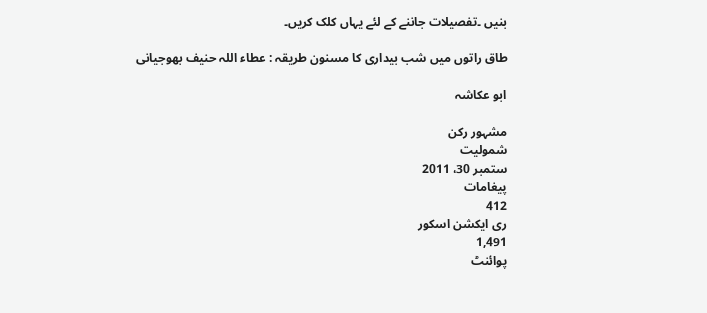بنیں ۔تفصیلات جاننے کے لئے یہاں کلک کریں۔

طاق راتوں میں شب بیداری کا مسنون طریقہ : عطاء اللہ حنیف بھوجیانی

ابو عکاشہ

مشہور رکن
شمولیت
ستمبر 30، 2011
پیغامات
412
ری ایکشن اسکور
1,491
پوائنٹ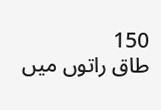150
طاق راتوں میں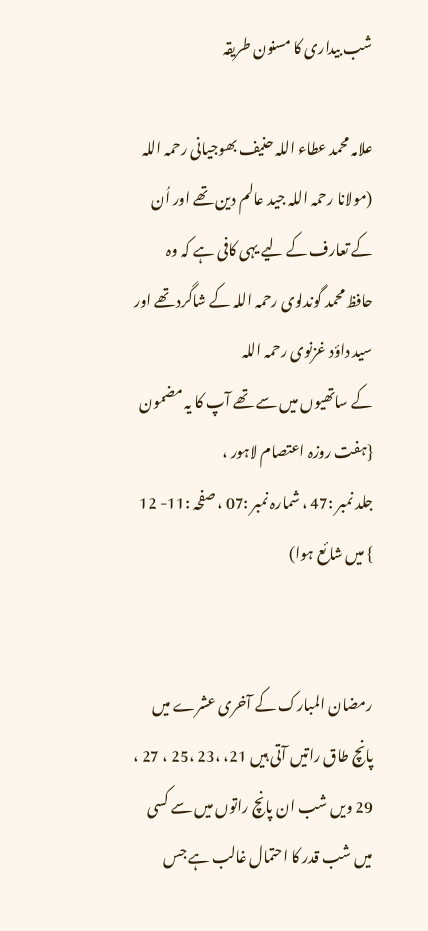شب بیداری کا مسنون طریقہ

علامہ محمد عطاء اللہ حنیف بھوجیانی رحمہ اللہ
(مولانا رحمہ اللہ جید عالم دین تھے اور اُن کے تعارف کے لیے یہی کافی ہے کہ وہ
حافظ محمد گوندلوی رحمہ اللہ کے شاگرد تھے اور سید داؤد غزنوی رحمہ اللہ
کے ساتھیوں میں سے تھے آپ کا یہ مضمون
{ہفت روزہ اعتصام لاہور ،
جلد نمبر :47 ، شمارہ نمبر :07 ، صفحہ :11- 12 } میں شائع ہوا)


رمضان المبارک کے آخری عشرے میں پانچ طاق راتیں آتی ہیں 21، ،23 ،25 ، 27 ، 29 ویں شب ان پانچ راتوں میں سے کسی میں شب قدر کا احتمال غالب ہے جس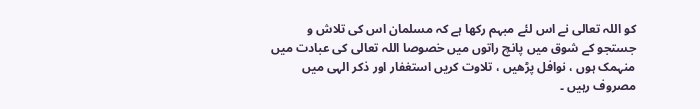کو اللہ تعالی نے اس لئے مبہم رکھا ہے کہ مسلمان اس کی تلاش و جستجو کے شوق میں پانچ راتوں میں خصوصا اللہ تعالی کی عبادت میں منہمک ہوں ، نوافل پڑھیں ، تلاوت کریں استغفار اور ذکر الہی میں مصروف رہیں ۔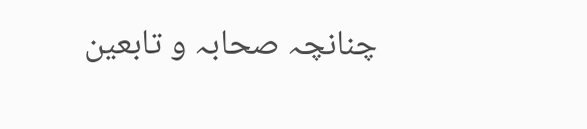چنانچہ صحابہ و تابعین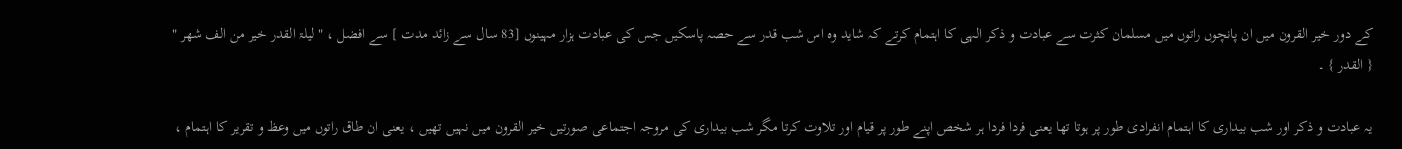کے دور خیر القرون میں ان پانچوں راتوں میں مسلمان کثرت سے عبادت و ذکر الہی کا اہتمام کرتے کہ شاید وہ اس شب قدر سے حصہ پاسکیں جس کی عبادت ہزار مہینوں [83 سال سے زائد مدت ] سے افضل ، " لیلۃ القدر خیر من الف شھر " { القدر } ۔

یہ عبادت و ذکر اور شب بیداری کا اہتمام انفرادی طور پر ہوتا تھا یعنی فردا فردا ہر شخص اپنے طور پر قیام اور تلاوت کرتا مگر شب بیداری کی مروجہ اجتماعی صورتیں خیر القرون میں نہیں تھیں ، یعنی ان طاق راتوں میں وعظ و تقریر کا اہتمام ،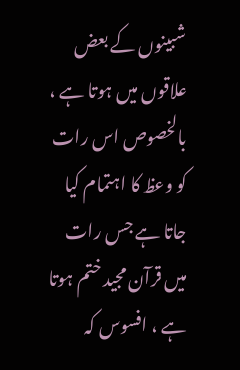شبینوں کے بعض علاقوں میں ہوتا ہے ، بالخصوص اس رات کو وعظ کا اہتمام کیا جاتا ہے جس رات میں قرآن مجید ختم ہوتا ہے ، افسوس کہ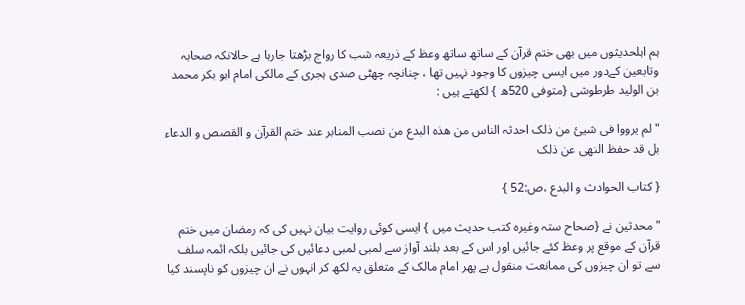ہم اہلحدیثوں میں بھی ختم قرآن کے ساتھ ساتھ وعظ کے ذریعہ شب کا رواج بڑھتا جارہا ہے حالانکہ صحابہ وتابعین کےدور میں ایسی چیزوں کا وجود نہیں تھا ، چنانچہ چھٹی صدی ہجری کے مالکی امام ابو بکر محمد بن الولید طرطوشی {متوفی 520ھ } لکھتے ہیں :

" لم یرووا فی شیئ من ذلک احدثہ الناس من ھذہ البدع من نصب المنابر عند ختم القرآن و القصص و الدعاء بل قد حفظ النھی عن ذلک

{ کتاب الحوادث و البدع ،ص:52 }

" محدثین نے {صحاح ستہ وغیرہ کتب حدیث میں } ایسی کوئی روایت بیان نہیں کی کہ رمضان میں ختم قرآن کے موقع پر وعظ کئے جائیں اور اس کے بعد بلند آواز سے لمبی لمبی دعائیں کی جائیں بلکہ ائمہ سلف سے تو ان چیزوں کی ممانعت منقول ہے پھر امام مالک کے متعلق یہ لکھ کر انہوں نے ان چیزوں کو ناپسند کیا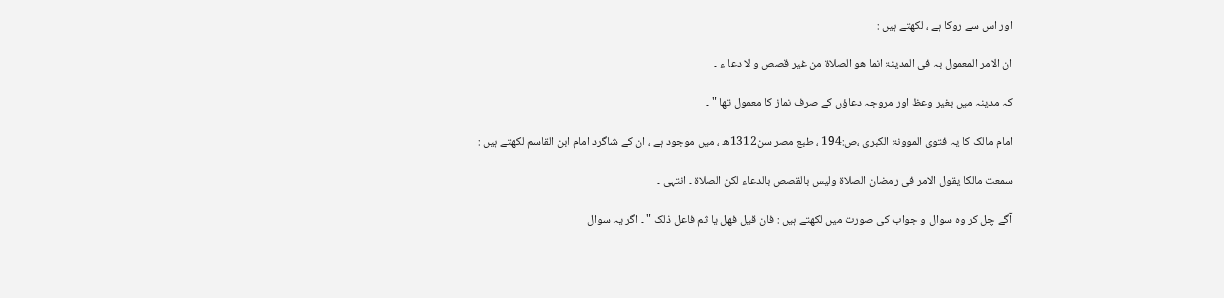اور اس سے روکا ہے ، لکھتے ہیں :

ان الامر المعمول بہ فی المدینۃ انما ھو الصلاۃ من غیر قصص و لا دعا ء ۔

کہ مدینہ میں بغیر وعظ اور مروجہ دعاؤں کے صرف نماز کا معمول تھا " ۔

امام مالک کا یہ فتوی الموونۃ الکبری ،ص:194 ، طبع مصر سن1312ھ ، میں موجود ہے ، ان کے شاگرد امام ابن القاسم لکھتے ہیں :

سمعت مالکا یقول الامر فی رمضان الصلاۃ ولیس بالقصص بالدعاء لکن الصلاۃ ۔ انتہی ۔

آگے چل کر وہ سوال و جواب کی صورت میں لکھتے ہیں : فان قیل فھل یا ثم فاعل ذلک " ۔ اگر یہ سوال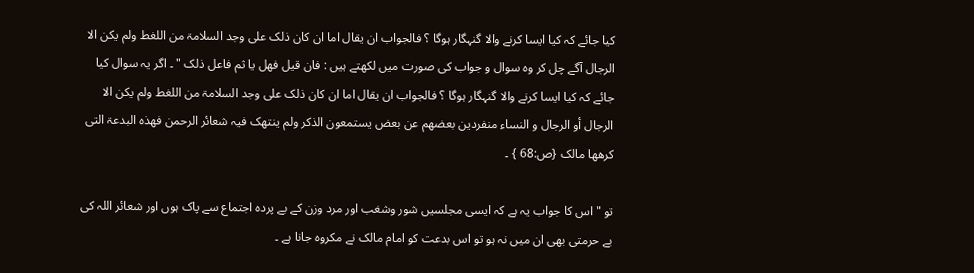کیا جائے کہ کیا ایسا کرنے والا گنہگار ہوگا ؟ فالجواب ان یقال اما ان کان ذلک علی وجد السلامۃ من اللغط ولم یکن الا الرجال آگے چل کر وہ سوال و جواب کی صورت میں لکھتے ہیں : فان قیل فھل یا ثم فاعل ذلک " ۔ اگر یہ سوال کیا جائے کہ کیا ایسا کرنے والا گنہگار ہوگا ؟ فالجواب ان یقال اما ان کان ذلک علی وجد السلامۃ من اللغط ولم یکن الا الرجال أو الرجال و النساء منفردین بعضھم عن بعض یستمعون الذکر ولم ینتھک فیہ شعائر الرحمن فھذہ البدعۃ التی کرھھا مالک {ص:68 } ۔

تو " اس کا جواب یہ ہے کہ ایسی مجلسیں شور وشغب اور مرد وزن کے بے پردہ اجتماع سے پاک ہوں اور شعائر اللہ کی بے حرمتی بھی ان میں نہ ہو تو اس بدعت کو امام مالک نے مکروہ جانا ہے ۔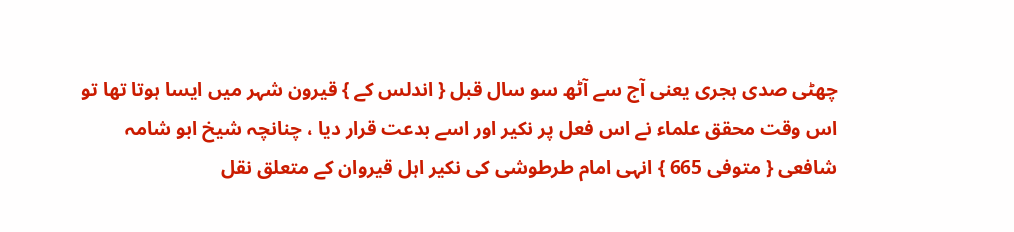چھٹی صدی ہجری یعنی آج سے آٹھ سو سال قبل { اندلس کے } قیرون شہر میں ایسا ہوتا تھا تو اس وقت محقق علماء نے اس فعل پر نکیر اور اسے بدعت قرار دیا ، چنانچہ شیخ ابو شامہ شافعی { متوفی 665 } انہی امام طرطوشی کی نکیر اہل قیروان کے متعلق نقل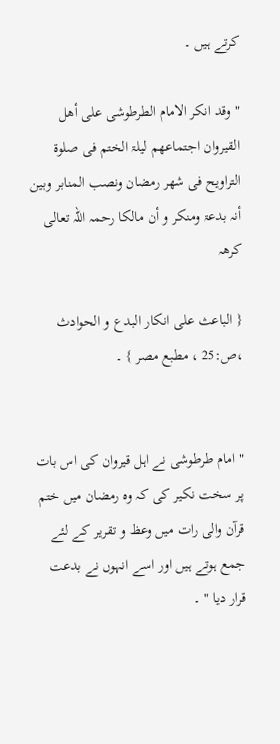کرتے ہیں ۔

" وقد انکر الامام الطرطوشی علی أھل القیروان اجتماعھم لیلۃ الختم فی صلوۃ التراویح فی شھر رمضان ونصب المنابر وبین أنہ بدعۃ ومنکر و أن مالکا رحمہ اللہ تعالی کرھہ

{ الباعث علی انکار البدع و الحوادث ،ص:25 ، مطبع مصر } ۔


" امام طرطوشی نے اہل قیروان کی اس بات پر سخت نکیر کی کہ وہ رمضان میں ختم قرآن والی رات میں وعظ و تقریر کے لئے جمع ہوتے ہیں اور اسے انہوں نے بدعت قرار دیا " ۔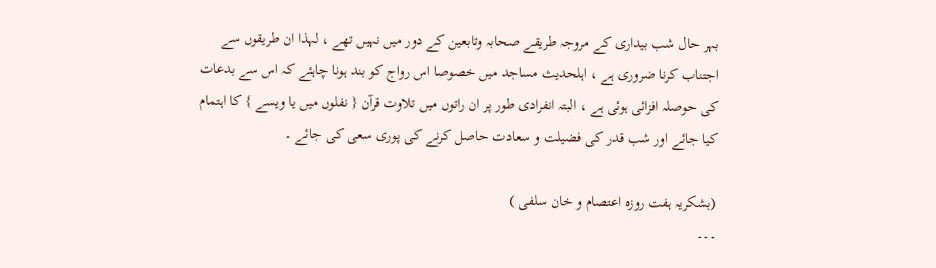بہر حال شب بیداری کے مروجہ طریقے صحابہ وتابعین کے دور میں نہیں تھے ، لہذا ان طریقوں سے اجتناب کرنا ضروری ہے ، اہلحدیث مساجد میں خصوصا اس رواج کو بند ہونا چاہئے کہ اس سے بدعات کی حوصلہ افزائی ہوئی ہے ، البتہ انفرادی طور پر ان راتوں میں تلاوت قرآن { نفلوں میں یا ویسے } کا اہتمام کیا جائے اور شب قدر کی فضیلت و سعادت حاصل کرنے کی پوری سعی کی جائے ۔

(بشکریہ ہفت روزہ اعتصام و خان سلفی )
۔۔۔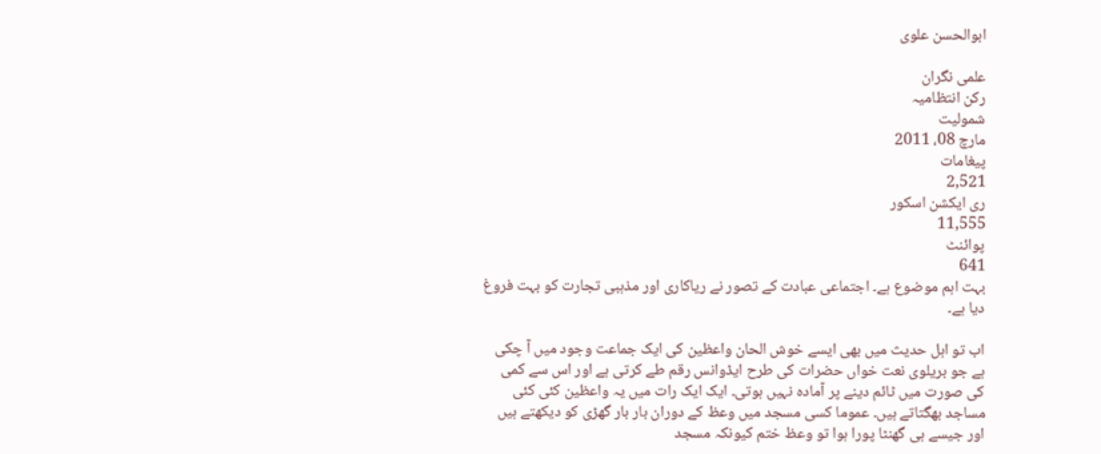ابوالحسن علوی

علمی نگران
رکن انتظامیہ
شمولیت
مارچ 08، 2011
پیغامات
2,521
ری ایکشن اسکور
11,555
پوائنٹ
641
بہت اہم موضوع ہے۔ اجتماعی عبادت کے تصور نے ریاکاری اور مذہبی تجارت کو بہت فروغ دیا ہے۔

اب تو اہل حدیث میں بھی ایسے خوش الحان واعظین کی ایک جماعت وجود میں آ چکی ہے جو بریلوی نعت خواں حضرات کی طرح ایڈوانس رقم طے کرتی ہے اور اس سے کمی کی صورت میں ٹائم دینے پر آمادہ نہیں ہوتی۔ ایک ایک رات میں یہ واعظین کئی کئی مساجد بھگتاتے ہیں۔ عموما کسی مسجد میں وعظ کے دوران بار بار گھڑی کو دیکھتے ہیں اور جیسے ہی گھنٹا پورا ہوا تو وعظ ختم کیونکہ مسجد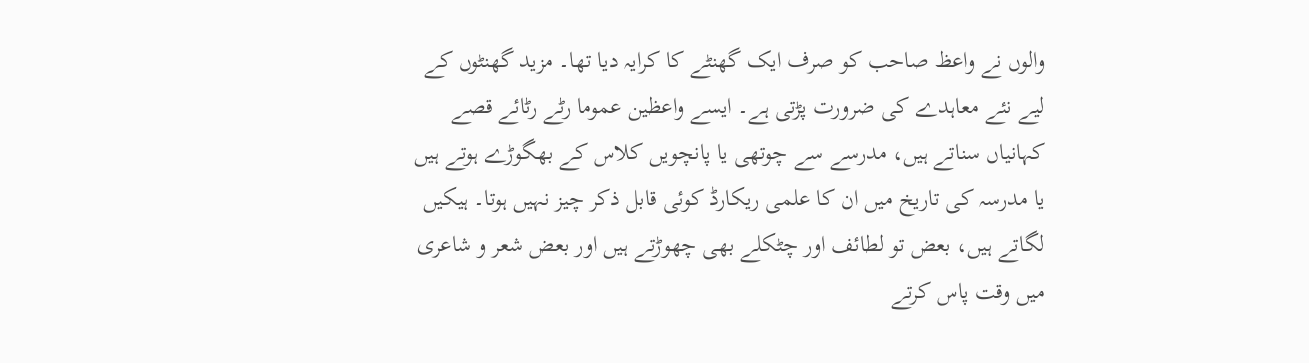والوں نے واعظ صاحب کو صرف ایک گھنٹے کا کرایہ دیا تھا۔ مزید گھنٹوں کے لیے نئے معاہدے کی ضرورت پڑتی ہے۔ ایسے واعظین عموما رٹے رٹائے قصے کہانیاں سناتے ہیں، مدرسے سے چوتھی یا پانچویں کلاس کے بھگوڑے ہوتے ہیں یا مدرسہ کی تاریخ میں ان کا علمی ریکارڈ کوئی قابل ذکر چیز نہیں ہوتا۔ ہیکیں لگاتے ہیں، بعض تو لطائف اور چٹکلے بھی چھوڑتے ہیں اور بعض شعر و شاعری میں وقت پاس کرتے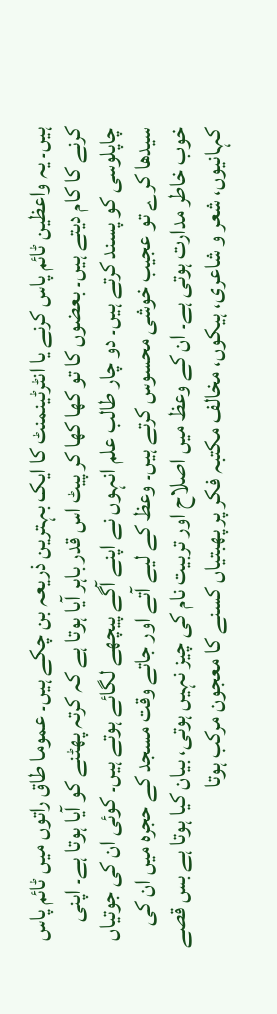ہیں۔ یہ واعظین ٹائم پاس کرنے یا انٹرٹینمنٹ کا ایک بہترین ذریعہ بن چکے ہیں۔ عموما طاق راتوں میں ٹائم پاس کرنے کا کام دیتے ہیں۔ بعضوں کا تو کھا کھا کر پیٹ اس قدر باہر آیا ہوتا ہے کہ کرتہ پھٹنے کو آیا ہوتا ہے۔ اپنی چاپلوسی کو پسند کرتے ہیں۔ دو چار طالب علم انہوں نے اپنے آگے پیچھے لگائے ہوتے ہیں۔ کوئی ان کی جوتیاں سیدھا کرے تو عجیب خوشی محسوس کرتے ہیں۔ وعظ کے لیے آتے اور جاتے وقت مسجد کے حجرہ میں ان کی خوب خاطر مدارت ہوتی ہے۔ ان کے وعظ میں اصلاح اور تربیت نام کی چیز نہیں ہوتی، بیان کیا ہوتا ہے بس قصے کہانیوں، شعر و شاعری، ہیکوں، مخالف مکتبہ فکر پر پھبتیاں کسنے کا معجون مرکب ہوتا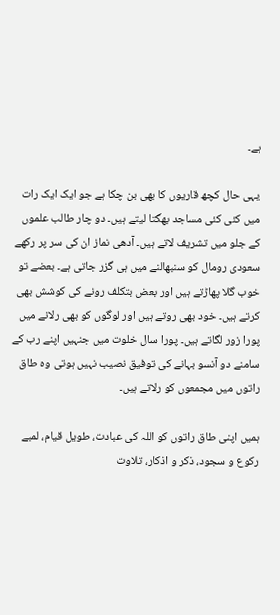ہے۔

یہی حال کچھ قاریوں کا بھی بن چکا ہے جو ایک ایک رات میں کئی کئی مساجد بھگتا لیتے ہیں۔ دو چار طالب علموں کے جلو میں تشریف لاتے ہیں۔ آدھی نماز ان کی سر پر رکھے سعودی رومال کو سنبھالنے میں ہی گزر جاتی ہے۔ بعضے تو خوب گلا پھاڑتے ہیں اور بعض بتکلف رونے کی کوشش بھی کرتے ہیں۔ خود بھی روتے ہیں اور لوگوں کو بھی رلانے میں پورا زور لگاتے ہیں۔ پورا سال خلوت میں جنہیں اپنے رب کے سامنے دو آنسو بہانے کی توفیق نصیب نہیں ہوتی وہ طاق راتوں میں مجمعوں کو رلاتے ہیں۔

ہمیں اپنی طاق راتوں کو اللہ کی عبادت، طویل قیام، لمبے رکوع و سجود، ذکر و اذکار، تلاوت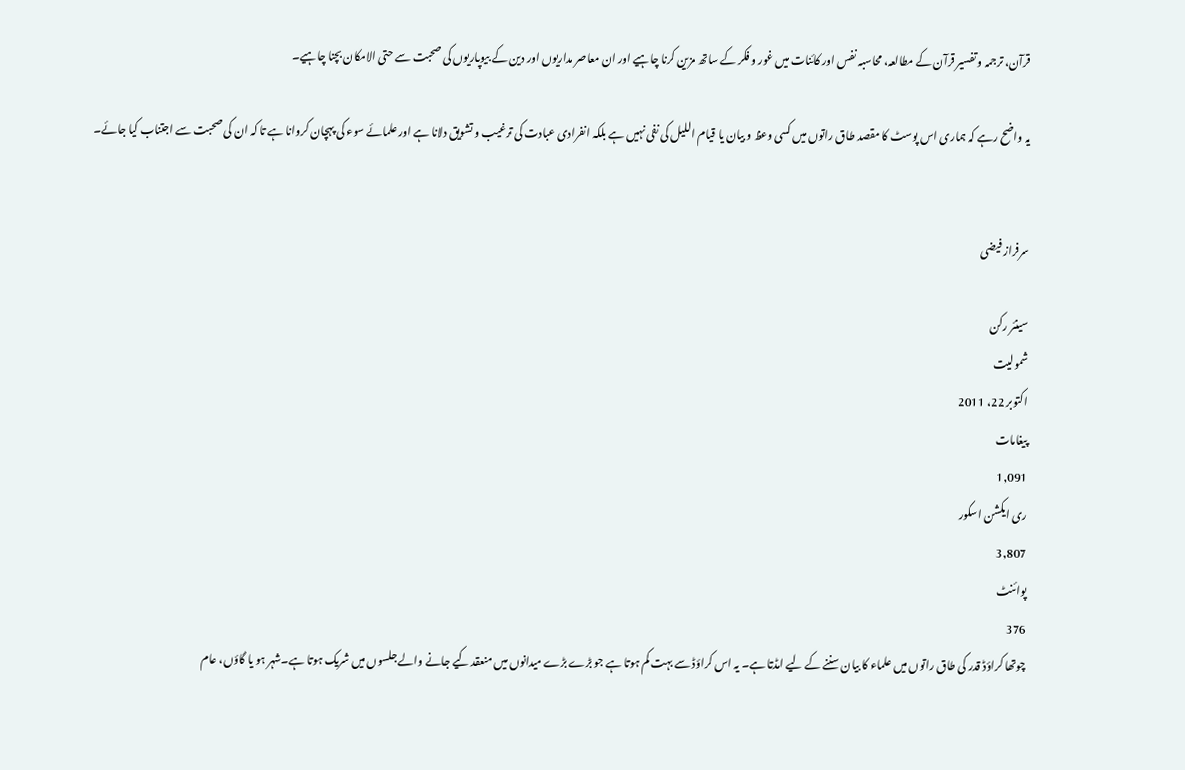قرآن، ترجمہ و تفسیر قرآن کے مطالعہ، محاسبہ نفس اور کائنات میں غور و فکر کے ساتھ مزین کرنا چاہیے اور ان معاصر مداریوں اور دین کے بیوپاریوں کی صحبت سے حتی الامکان بچنا چاہیے۔

یہ واضح رہے کہ ہماری اس پوسٹ کا مقصد طاق راتوں میں کسی وعظ و بیان یا قیام اللیل کی نفی نہیں ہے بلکہ انفرادی عبادت کی ترغیب و تشویق دلانا ہے اور علمائے سوء کی پہچان کروانا ہے تا کہ ان کی صحبت سے اجتناب کیا جائے۔


سرفراز فیضی

سینئر رکن
شمولیت
اکتوبر 22، 2011
پیغامات
1,091
ری ایکشن اسکور
3,807
پوائنٹ
376
چوتھا کراؤڈ قدر کی طاق راتوں میں علماء کا بیان سننے کے لیے امڈتا ہے۔ یہ اس کراؤڈ سے بہت کم ہوتا ہے جو بڑے بڑے میدانوں میں منعقد کیے جانے والے جلسوں میں شریک ہوتا ہے۔شہر ہو یا گاؤں، عام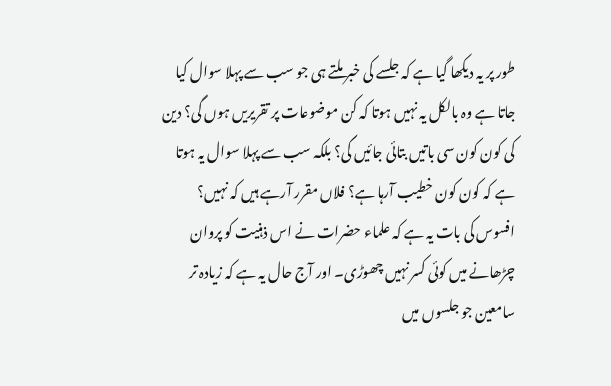طور پر یہ دیکھا گیا ہے کہ جلسے کی خبر ملتے ہی جو سب سے پہلا سوال کیا جاتا ہے وہ بالکل یہ نہیں ہوتا کہ کن موضوعات پر تقریریں ہوں گی؟ دین کی کون کون سی باتیں بتائی جائیں گی؟ بلکہ سب سے پہلا سوال یہ ہوتا ہے کہ کون کون خطیب آرہا ہے؟ فلاں مقرر آرہے ہیں کہ نہیں؟
افسوس کی بات یہ ہے کہ علماء حضرات نے اس ذہنیت کو پروان چڑھانے میں کوئی کسر نہیں چھوڑی۔ اور آج حال یہ ہے کہ زیادہ تر سامعین جو جلسوں میں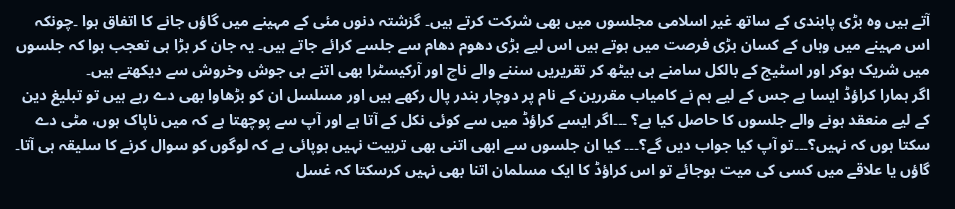آتے ہیں وہ بڑی پابندی کے ساتھ غیر اسلامی مجلسوں میں بھی شرکت کرتے ہیں۔ گزشتہ دنوں مئی کے مہینے میں گاؤں جانے کا اتفاق ہوا ۔چونکہ اس مہینے میں وہاں کے کسان بڑی فرصت میں ہوتے ہیں اس لیے بڑی دھوم دھام سے جلسے کرائے جاتے ہیں۔ یہ جان کر بڑا ہی تعجب ہوا کہ جلسوں میں شریک ہوکر اور اسٹیج کے بالکل سامنے ہی بیٹھ کر تقریریں سننے والے ناچ اور آرکیسٹرا بھی اتنے ہی جوش وخروش سے دیکھتے ہیں۔
اگر ہمارا کراؤڈ ایسا ہے جس کے لیے ہم نے کامیاب مقررین کے نام پر دوچار بندر پال رکھے ہیں اور مسلسل ان کو بڑھاوا بھی دے رہے ہیں تو تبلیغ دین کے لیے منعقد ہونے والے جلسوں کا حاصل کیا ہے؟ ۔۔۔اگر ایسے کراؤڈ میں سے کوئی نکل کے آتا ہے اور آپ سے پوچھتا ہے کہ میں ناپاک ہوں، مٹی دے سکتا ہوں کہ نہیں؟۔۔۔تو آپ کیا جواب دیں گے؟۔۔۔ کیا ان جلسوں سے ابھی اتنی بھی تربیت نہیں ہوپائی ہے کہ لوگوں کو سوال کرنے کا سلیقہ ہی آتا۔ گاؤں یا علاقے میں کسی کی میت ہوجائے تو اس کراؤڈ کا ایک مسلمان اتنا بھی نہیں کرسکتا کہ غسل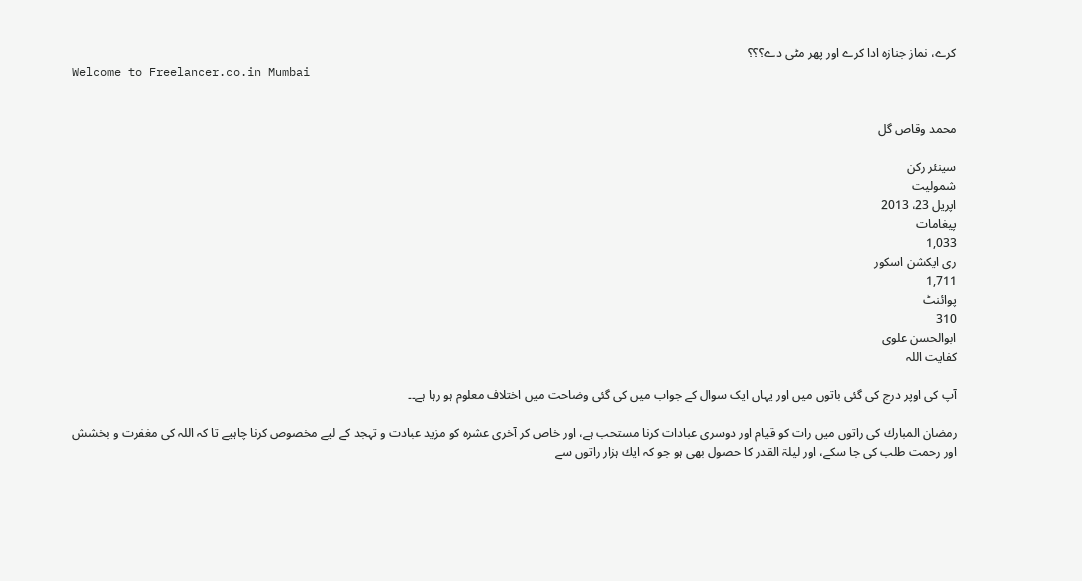کرے، نماز جنازہ ادا کرے اور پھر مٹی دے؟؟؟
Welcome to Freelancer.co.in Mumbai


محمد وقاص گل

سینئر رکن
شمولیت
اپریل 23، 2013
پیغامات
1,033
ری ایکشن اسکور
1,711
پوائنٹ
310
ابوالحسن علوی
کفایت اللہ

آپ کی اوپر درج کی گئی باتوں میں اور یہاں ایک سوال کے جواب میں کی گئی وضاحت میں اختلاف معلوم ہو رہا ہے۔۔

رمضان المبارك كى راتوں ميں رات كو قيام اور دوسرى عبادات كرنا مستحب ہے، اور خاص كر آخرى عشرہ كو مزيد عبادت و تہجد كے ليے مخصوص كرنا چاہيے تا كہ اللہ كى مغفرت و بخشش اور رحمت طلب كى جا سكے، اور ليلۃ القدر كا حصول بھى ہو جو كہ ايك ہزار راتوں سے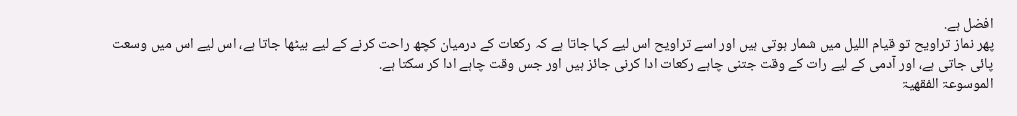افضل ہے.
پھر نماز تراويح تو قيام الليل ميں شمار ہوتى ہيں اور اسے تراويح اس ليے كہا جاتا ہے كہ ركعات كے درميان كچھ راحت كرنے كے ليے بيٹھا جاتا ہے، اس ليے اس ميں وسعت پائى جاتى ہے، اور آدمى كے ليے رات كے وقت جتنى چاہے ركعات ادا كرنى جائز ہيں اور جس وقت چاہے ادا كر سكتا ہے.
الموسوعۃ الفقھيۃ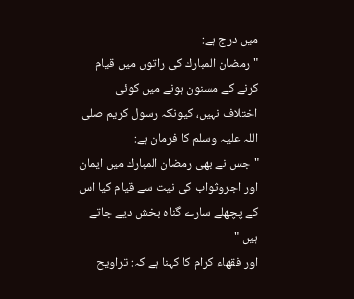ميں درج ہے:
" رمضان المبارك كى راتوں ميں قيام كرنے كے مسنون ہونے ميں كوئى اختلاف نہيں، كيونكہ رسول كريم صلى اللہ عليہ وسلم كا فرمان ہے:
" جس نے بھى رمضان المبارك ميں ايمان اور اجروثواب كى نيت سے قيام كيا اس كے پچھلے سارے گناہ بخش ديے جاتے ہيں "
اور فقھاء كرام كا كہنا ہے كہ: تراويح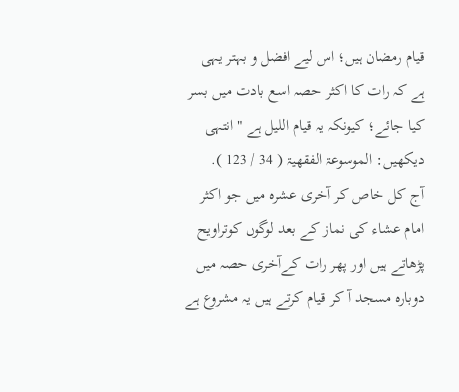قيام رمضان ہيں؛ اس ليے افضل و بہتر يہى ہے كہ رات كا اكثر حصہ اسع بادت ميں بسر كيا جائے؛ كيونكہ يہ قيام الليل ہے " انتہى
ديكھيں: الموسوعۃ الفقھيۃ ( 34 / 123 ).
آج كل خاص كر آخرى عشرہ ميں جو اكثر امام عشاء كى نماز كے بعد لوگوں كوتراويح پڑھاتے ہيں اور پھر رات كےآخرى حصہ ميں دوبارہ مسجد آ كر قيام كرتے ہيں يہ مشروع ہے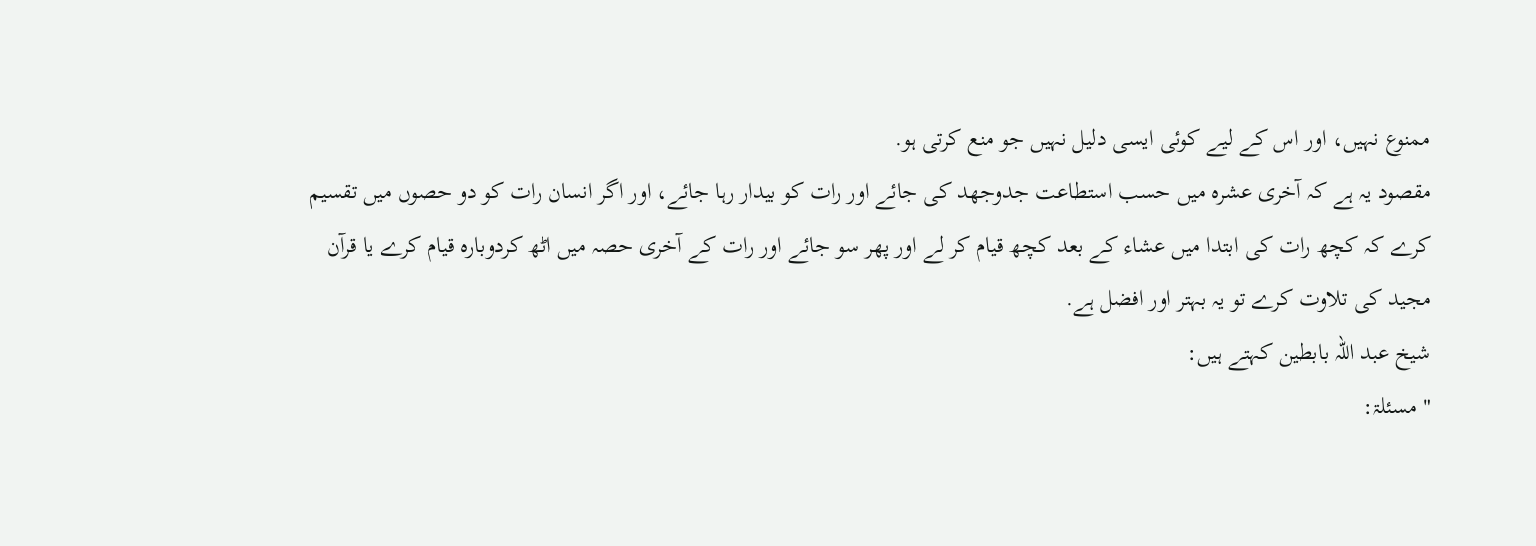ممنوع نہيں، اور اس كے ليے كوئى ايسى دليل نہيں جو منع كرتى ہو.
مقصود يہ ہے كہ آخرى عشرہ ميں حسب استطاعت جدوجھد كى جائے اور رات كو بيدار رہا جائے، اور اگر انسان رات كو دو حصوں ميں تقسيم كرے كہ كچھ رات كى ابتدا ميں عشاء كے بعد كچھ قيام كر لے اور پھر سو جائے اور رات كے آخرى حصہ ميں اٹھ كردوبارہ قيام كرے يا قرآن مجيد كى تلاوت كرے تو يہ بہتر اور افضل ہے.
شيخ عبد اللہ بابطين كہتے ہيں:
" مسئلۃ: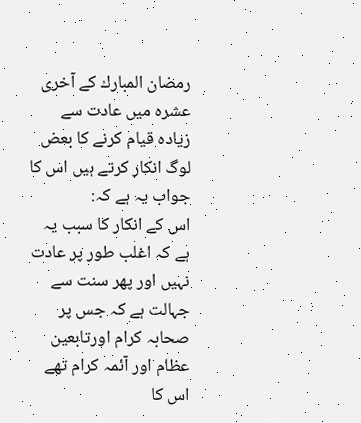رمضان المبارك كے آخرى عشرہ ميں عادت سے زيادہ قيام كرنے كا بعض لوگ انكار كرتے ہيں اس كا جواب يہ ہے كہ:
اس كے انكار كا سبب يہ ہے كہ اغلب طور پر عادت نہيں اور پھر سنت سے جہالت ہے كہ جس پر صحابہ كرام اورتابعين عظام اور آئمہ كرام تھے اس كا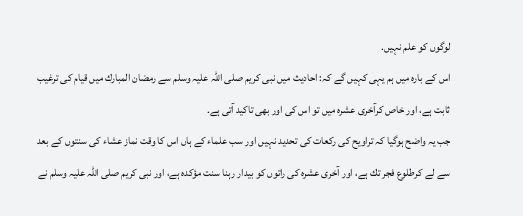لوگوں كو علم نہيں.
اس كے بارہ ميں ہم يہى كہيں گے كہ: احاديث ميں نبى كريم صلى اللہ عليہ وسلم سے رمضان المبارك ميں قيام كى ترغيب ثابت ہے، اور خاص كرآخرى عشرہ ميں تو اس كى اور بھى تاكيد آتى ہے.
جب يہ واضح ہوگيا كہ تراويح كى ركعات كى تحديد نہيں اور سب علماء كے ہاں اس كا وقت نماز عشاء كى سنتوں كے بعد سے لے كرطلوع فجر تك ہے، اور آخرى عشرہ كى راتوں كو بيدار رہنا سنت مؤكدہ ہے، اور نبى كريم صلى اللہ عليہ وسلم نے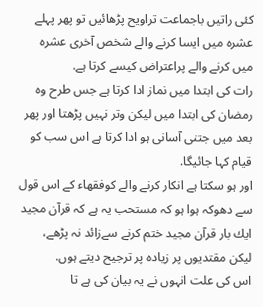كئى راتيں باجماعت تراويح پڑھائيں تو پھر پہلے عشرہ ميں ايسا كرنے والے شخص آخرى عشرہ ميں كرنے والے پراعتراض كيسے كرتا ہے.
رات كى ابتدا ميں نماز ادا كرتا ہے جس طرح وہ رمضان كى ابتدا ميں ليكن وتر نہيں پڑھتا اور پھر بعد ميں جتنى آسانى ہو ادا كرتا ہے اس سب كو قيام كہا جائيگا.
اور ہو سكتا ہے انكار كرنے والے كوفقھاء كے اس قول سے دھوكہ ہوا ہو كہ مستحب يہ ہے كہ قرآن مجيد ايك بار قرآن مجيد ختم كرنے سےزائد نہ پڑھے، ليكن مقتديوں پر زيادہ پر ترجيح ديتے ہوں.
اس كى علت انہوں نے يہ بيان كى ہے تا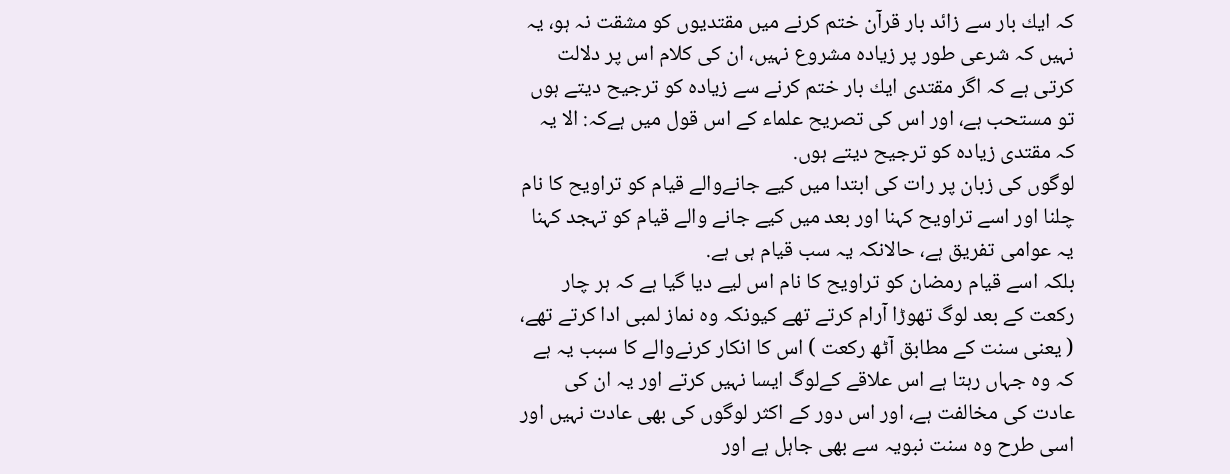كہ ايك بار سے زائد بار قرآن ختم كرنے ميں مقتديوں كو مشقت نہ ہو، يہ نہيں كہ شرعى طور پر زيادہ مشروع نہيں، ان كى كلام اس پر دلالت كرتى ہے كہ اگر مقتدى ايك بار ختم كرنے سے زيادہ كو ترجيح ديتے ہوں تو مستحب ہے، اور اس كى تصريح علماء كے اس قول ميں ہےكہ: الا يہ كہ مقتدى زيادہ كو ترجيح ديتے ہوں.
لوگوں كى زبان پر رات كى ابتدا ميں كيے جانےوالے قيام كو تراويح كا نام چلنا اور اسے تراويح كہنا اور بعد ميں كيے جانے والے قيام كو تہجد كہنا يہ عوامى تفريق ہے، حالانكہ يہ سب قيام ہى ہے.
بلكہ اسے قيام رمضان كو تراويح كا نام اس ليے ديا گيا ہے كہ ہر چار ركعت كے بعد لوگ تھوڑا آرام كرتے تھے كيونكہ وہ نماز لمبى ادا كرتے تھے، ( يعنى سنت كے مطابق آٹھ ركعت ) اس كا انكار كرنےوالے كا سبب يہ ہے كہ وہ جہاں رہتا ہے اس علاقے كےلوگ ايسا نہيں كرتے اور يہ ان كى عادت كى مخالفت ہے، اور اس دور كے اكثر لوگوں كى بھى عادت نہيں اور اسى طرح وہ سنت نبويہ سے بھى جاہل ہے اور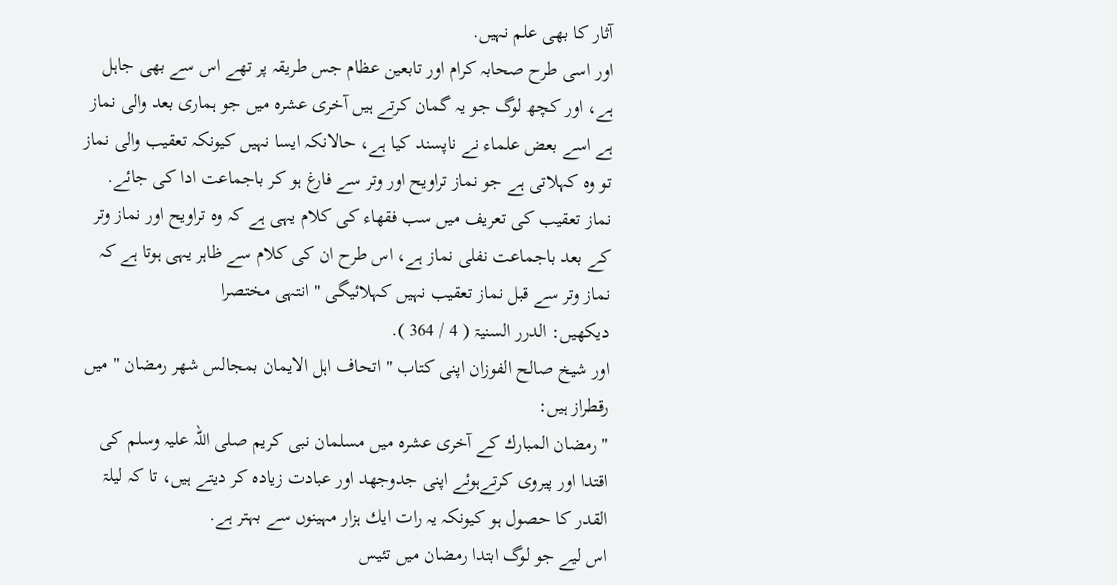آثار كا بھى علم نہيں.
اور اسى طرح صحابہ كرام اور تابعين عظام جس طريقہ پر تھے اس سے بھى جاہل ہے، اور كچھ لوگ جو يہ گمان كرتے ہيں آخرى عشرہ ميں جو ہمارى بعد والى نماز ہے اسے بعض علماء نے ناپسند كيا ہے، حالانكہ ايسا نہيں كيونكہ تعقيب والى نماز تو وہ كہلاتى ہے جو نماز تراويح اور وتر سے فارغ ہو كر باجماعت ادا كى جائے.
نماز تعقيب كى تعريف ميں سب فقھاء كى كلام يہى ہے كہ وہ تراويح اور نماز وتر كے بعد باجماعت نفلى نماز ہے، اس طرح ان كى كلام سے ظاہر يہى ہوتا ہے كہ نماز وتر سے قبل نماز تعقيب نہيں كہلائيگى " انتہى مختصرا
ديكھيں: الدرر السنيۃ ( 4 / 364 ).
اور شيخ صالح الفوزان اپنى كتاب " اتحاف اہل الايمان بمجالس شھر رمضان " ميں رقطراز ہيں:
" رمضان المبارك كے آخرى عشرہ ميں مسلمان نبى كريم صلى اللہ عليہ وسلم كى اقتدا اور پيروى كرتےہوئے اپنى جدوجھد اور عبادت زيادہ كر ديتے ہيں، تا كہ ليلۃ القدر كا حصول ہو كيونكہ يہ رات ايك ہزار مہينوں سے بہتر ہے.
اس ليے جو لوگ ابتدا رمضان ميں تئيس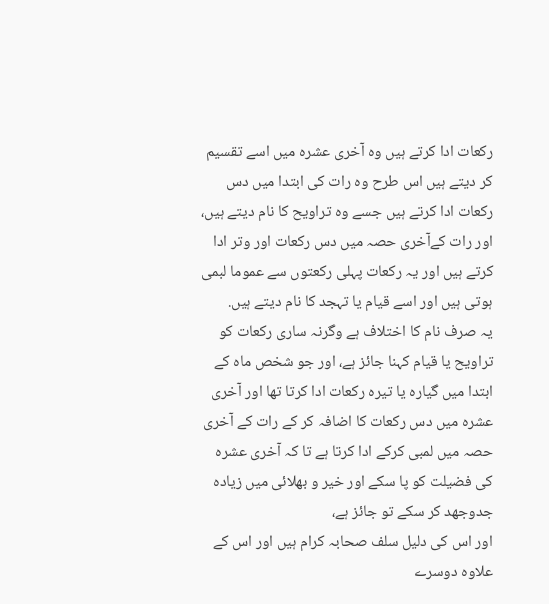ركعات ادا كرتے ہيں وہ آخرى عشرہ ميں اسے تقسيم كر ديتے ہيں اس طرح وہ رات كى ابتدا ميں دس ركعات ادا كرتے ہيں جسے وہ تراويح كا نام ديتے ہيں، اور رات كےآخرى حصہ ميں دس ركعات اور وتر ادا كرتے ہيں اور يہ ركعات پہلى ركعتوں سے عموما لبمى ہوتى ہيں اور اسے قيام يا تہجد كا نام ديتے ہيں.
يہ صرف نام كا اختلاف ہے وگرنہ سارى ركعات كو تراويح يا قيام كہنا جائز ہے، اور جو شخص ماہ كے ابتدا ميں گيارہ يا تيرہ ركعات ادا كرتا تھا اور آخرى عشرہ ميں دس ركعات كا اضافہ كر كے رات كے آخرى حصہ ميں لمبى كركے ادا كرتا ہے تا كہ آخرى عشرہ كى فضيلت كو پا سكے اور خير و بھلائى ميں زيادہ جدوجھد كر سكے تو جائز ہے،
اور اس كى دليل سلف صحابہ كرام ہيں اور اس كے علاوہ دوسرے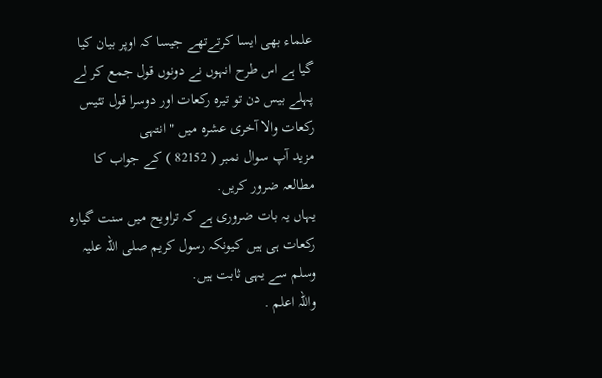علماء بھى ايسا كرتےتھے جيسا كہ اوپر بيان كيا گيا ہے اس طرح انہوں نے دونوں قول جمع كر لے پہلے بيس دن تو تيرہ ركعات اور دوسرا قول تئيس ركعات والا آخرى عشرہ ميں " انتہى
مزيد آپ سوال نمبر ( 82152 ) كے جواب كا مطالعہ ضرور كريں.
يہاں يہ بات ضرورى ہے كہ تراويح ميں سنت گيارہ ركعات ہى ہيں كيونكہ رسول كريم صلى اللہ عليہ وسلم سے يہى ثابت ہيں.
واللہ اعلم .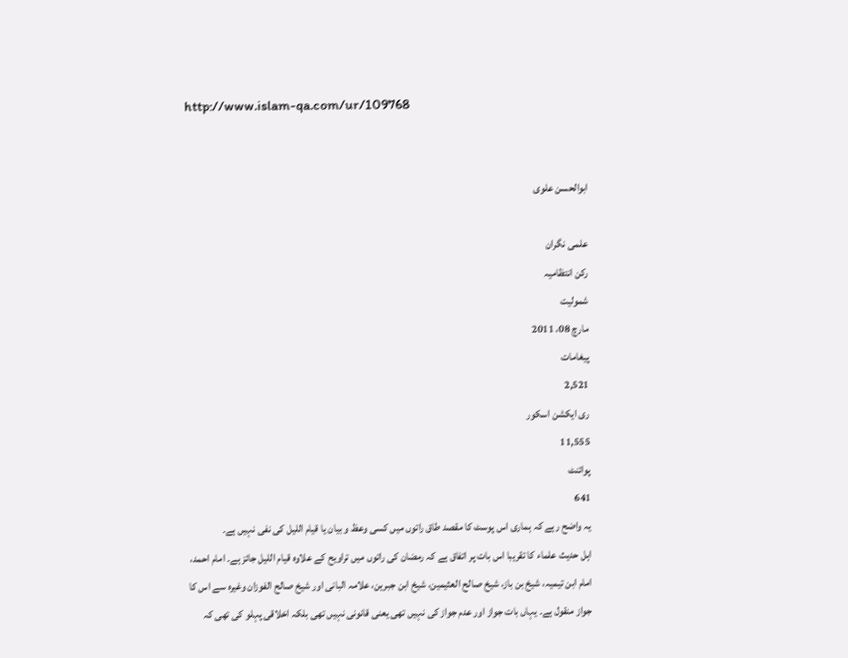http://www.islam-qa.com/ur/109768


ابوالحسن علوی

علمی نگران
رکن انتظامیہ
شمولیت
مارچ 08، 2011
پیغامات
2,521
ری ایکشن اسکور
11,555
پوائنٹ
641
یہ واضح رہے کہ ہماری اس پوسٹ کا مقصد طاق راتوں میں کسی وعظ و بیان یا قیام اللیل کی نفی نہیں ہے۔
اہل حدیث علماء کا تقریبا اس بات پر اتفاق ہے کہ رمضان کی راتوں میں تراویح کے علاوہ قیام اللیل جائز ہے۔ امام احمد، امام ابن تیمیہ، شیخ بن باز، شیخ صالح العثیمین، شیخ ابن جبرین، علامہ البانی اور شیخ صالح الفوزان وغیرہ سے اس کا جواز منقول ہے۔ یہاں بات جواز اور عدم جواز کی نہیں تھی یعنی قانونی نہیں تھی بلکہ اخلاقی پہلو کی تھی کہ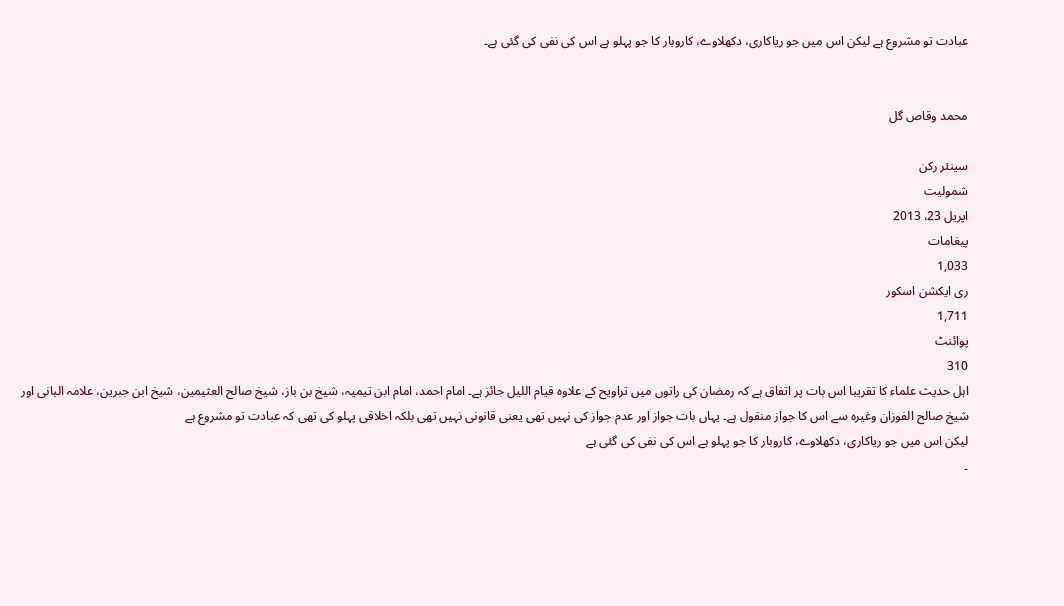عبادت تو مشروع ہے لیکن اس میں جو ریاکاری، دکھلاوے، کاروبار کا جو پہلو ہے اس کی نفی کی گئی ہے۔


محمد وقاص گل

سینئر رکن
شمولیت
اپریل 23، 2013
پیغامات
1,033
ری ایکشن اسکور
1,711
پوائنٹ
310
اہل حدیث علماء کا تقریبا اس بات پر اتفاق ہے کہ رمضان کی راتوں میں تراویح کے علاوہ قیام اللیل جائز ہے۔ امام احمد، امام ابن تیمیہ، شیخ بن باز، شیخ صالح العثیمین، شیخ ابن جبرین، علامہ البانی اور شیخ صالح الفوزان وغیرہ سے اس کا جواز منقول ہے۔ یہاں بات جواز اور عدم جواز کی نہیں تھی یعنی قانونی نہیں تھی بلکہ اخلاقی پہلو کی تھی کہ عبادت تو مشروع ہے
لیکن اس میں جو ریاکاری، دکھلاوے، کاروبار کا جو پہلو ہے اس کی نفی کی گئی ہے
۔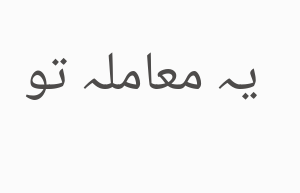یہ معاملہ تو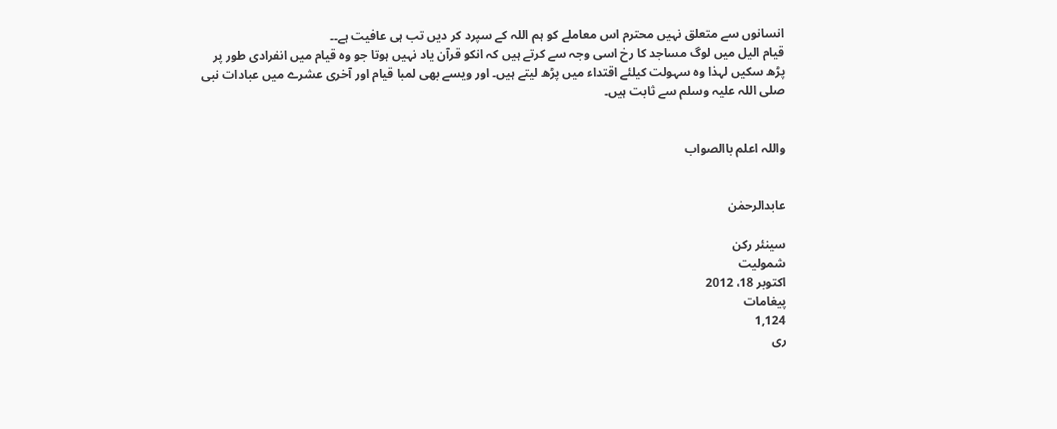انسانوں سے متعلق نہیں محترم اس معاملے کو ہم اللہ کے سپرد کر دیں تب ہی عافیت ہے۔۔
قیام الیل میں لوگ مساجد کا رخ اسی وجہ سے کرتے ہیں کہ انکو قرآن یاد نہیں ہوتا جو وہ قیام میں انفرادی طور پر پڑھ سکیں لہذا وہ سہولت کیلئے اقتداء میں پڑھ لیتے ہیں۔ اور ویسے بھی لمبا قیام اور آخری عشرے میں عبادات نبی صلی اللہ علیہ وسلم سے ثابت ہیں۔


واللہ اعلم باالصواب


عابدالرحمٰن

سینئر رکن
شمولیت
اکتوبر 18، 2012
پیغامات
1,124
ری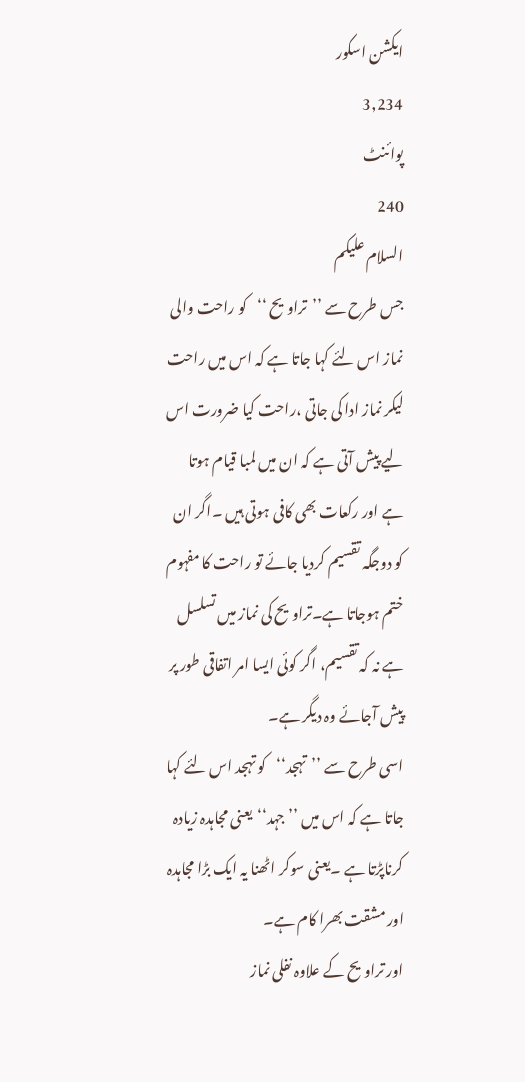ایکشن اسکور
3,234
پوائنٹ
240
السلام علیکم
جس طرح سے ’’تراویح ‘‘کو راحت والی نماز اس لئے کہا جاتا ہے کہ اس میں راحت لیکر نماز ادا کی جاتی ،راحت کیا ضرورت اس لیے پیش آتی ہے کہ ان میں لمبا قیام ہوتا ہے اور رکعات بھی کافی ہوتی ہیں ۔اگر ان کو دوجگہ تقسیم کردیا جائے تو راحت کا مفہوم ختم ہوجاتا ہے۔تراویح کی نماز میں تسلسل ہے نہ کہ تقسیم، اگر کوئی ایسا امر اتفاقی طور پر پیش آجائے وہ دیگر ہے۔
اسی طرح سے ’’تہجد‘‘کو تہجد اس لئے کہا جاتا ہے کہ اس میں ’’جہد‘‘یعنی مجاہدہ زیادہ کرناپڑتا ہے ۔یعنی سوکر اٹھنا یہ ایک بڑا مجاہدہ اور مشقت بھرا کام ہے۔
اور تراویح کے علاوہ نفلی نماز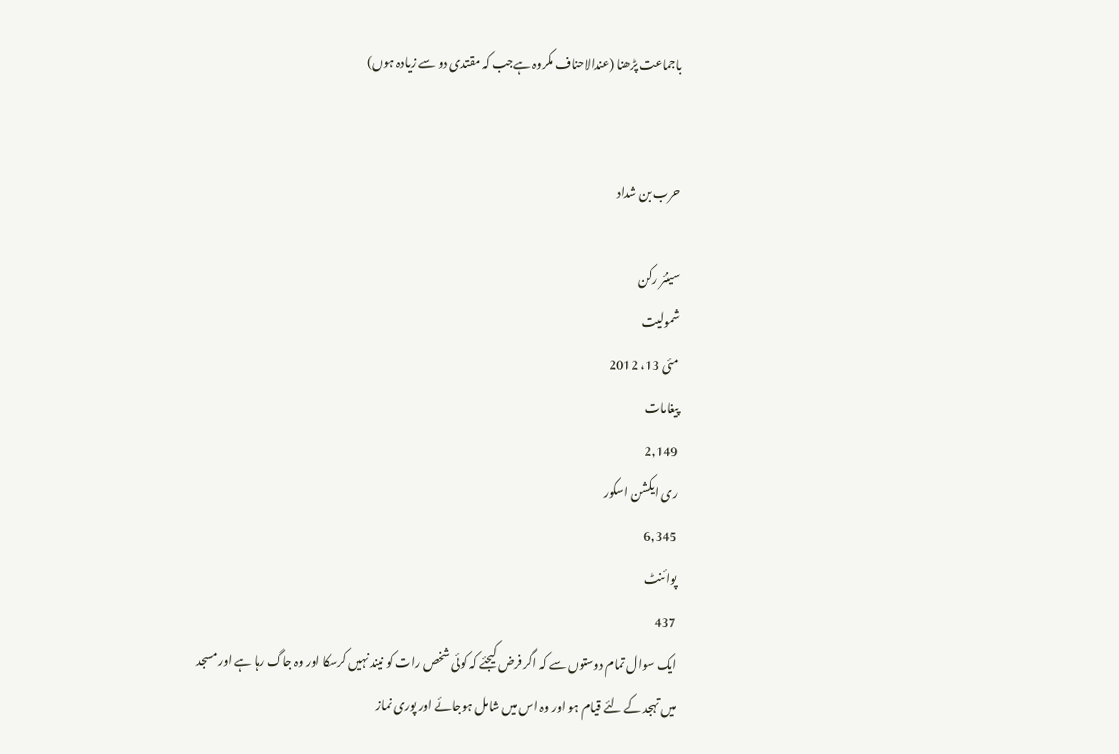باجماعت پڑھنا (عندالاحناف مکروہ ہےجب کہ مقتدی دو سے زیادہ ہوں)


حرب بن شداد

سینئر رکن
شمولیت
مئی 13، 2012
پیغامات
2,149
ری ایکشن اسکور
6,345
پوائنٹ
437
ایک سوال تمام دوستوں سے کہ اگر فرض کیجئے کہ کوئی شخص رات کو نیند نہیں کرسکا اور وہ جاگ رہا ہے اور مسجد میں تہجد کے لئے قیام ہو اور وہ اس میں شامل ہوجائے اور پوری نماز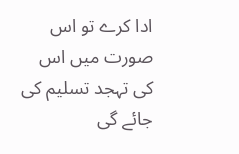ادا کرے تو اس صورت میں اس کی تہجد تسلیم کی جائے گی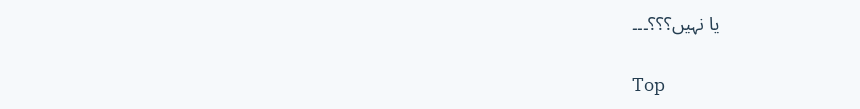یا نہیں؟؟؟۔۔۔

Top